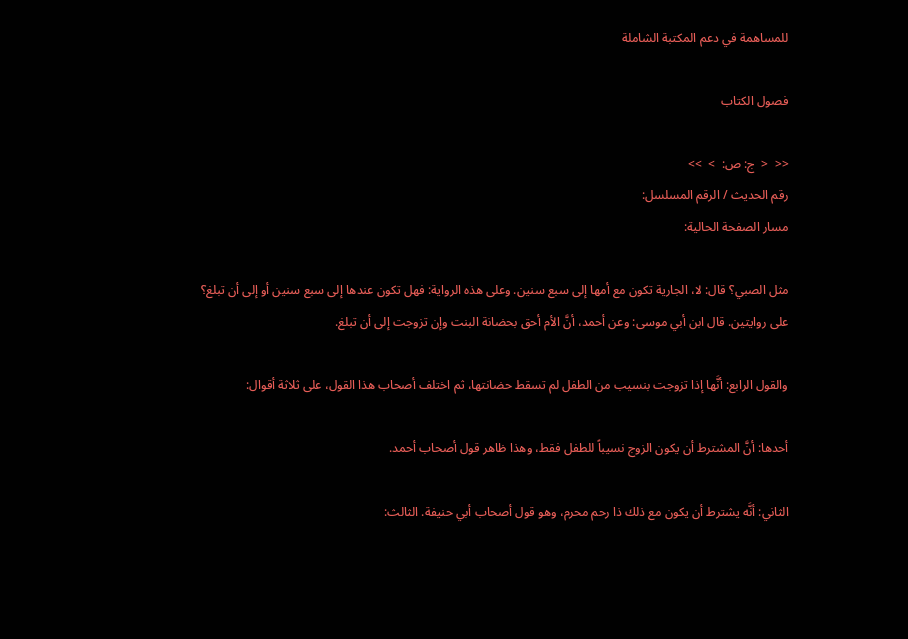للمساهمة في دعم المكتبة الشاملة

فصول الكتاب

<<  <  ج: ص:  >  >>
رقم الحديث / الرقم المسلسل:
مسار الصفحة الحالية:

مثل الصبي؟ قال: لا، الجارية تكون مع أمها إلى سبع سنين. وعلى هذه الرواية: فهل تكون عندها إلى سبع سنين أو إلى أن تبلغ؟ على روايتين. قال ابن أبي موسى: وعن أحمد، أنَّ الأم أحق بحضانة البنت وإن تزوجت إلى أن تبلغ.

والقول الرابع: أنَّها إذا تزوجت بنسيب من الطفل لم تسقط حضانتها، ثم اختلف أصحاب هذا القول، على ثلاثة أقوال:

أحدها: أنَّ المشترط أن يكون الزوج نسيباً للطفل فقط، وهذا ظاهر قول أصحاب أحمد.

الثاني: أنَّه يشترط أن يكون مع ذلك ذا رحم محرم، وهو قول أصحاب أبي حنيفة. الثالث: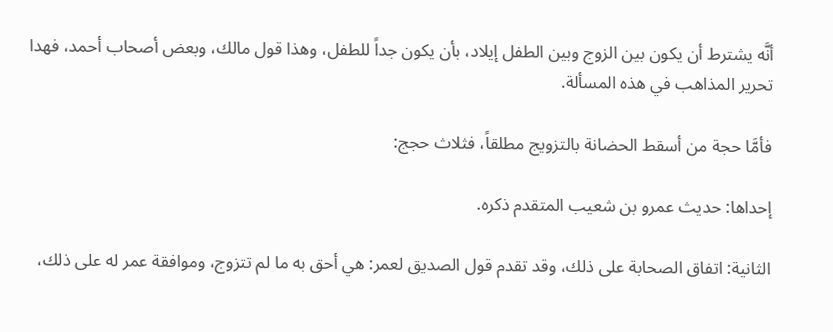أنَّه يشترط أن يكون بين الزوج وبين الطفل إيلاد، بأن يكون جداً للطفل، وهذا قول مالك، وبعض أصحاب أحمد، فهدا تحرير المذاهب في هذه المسألة.

فأمَّا حجة من أسقط الحضانة بالتزويج مطلقاً، فثلاث حجج:

إحداها: حديث عمرو بن شعيب المتقدم ذكره.

الثانية: اتفاق الصحابة على ذلك، وقد تقدم قول الصديق لعمر: هي أحق به ما لم تتزوج، وموافقة عمر له على ذلك،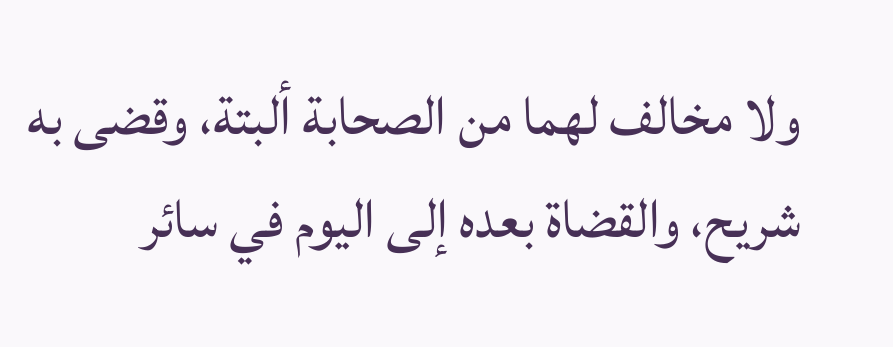ولا مخالف لهما من الصحابة ألبتة، وقضى به شريح، والقضاة بعده إلى اليوم في سائر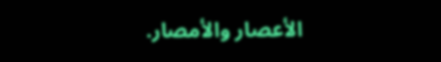الأعصار والأمصار.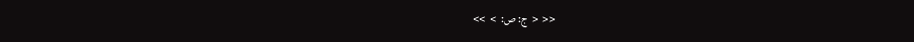<<  <  ج: ص:  >  >>